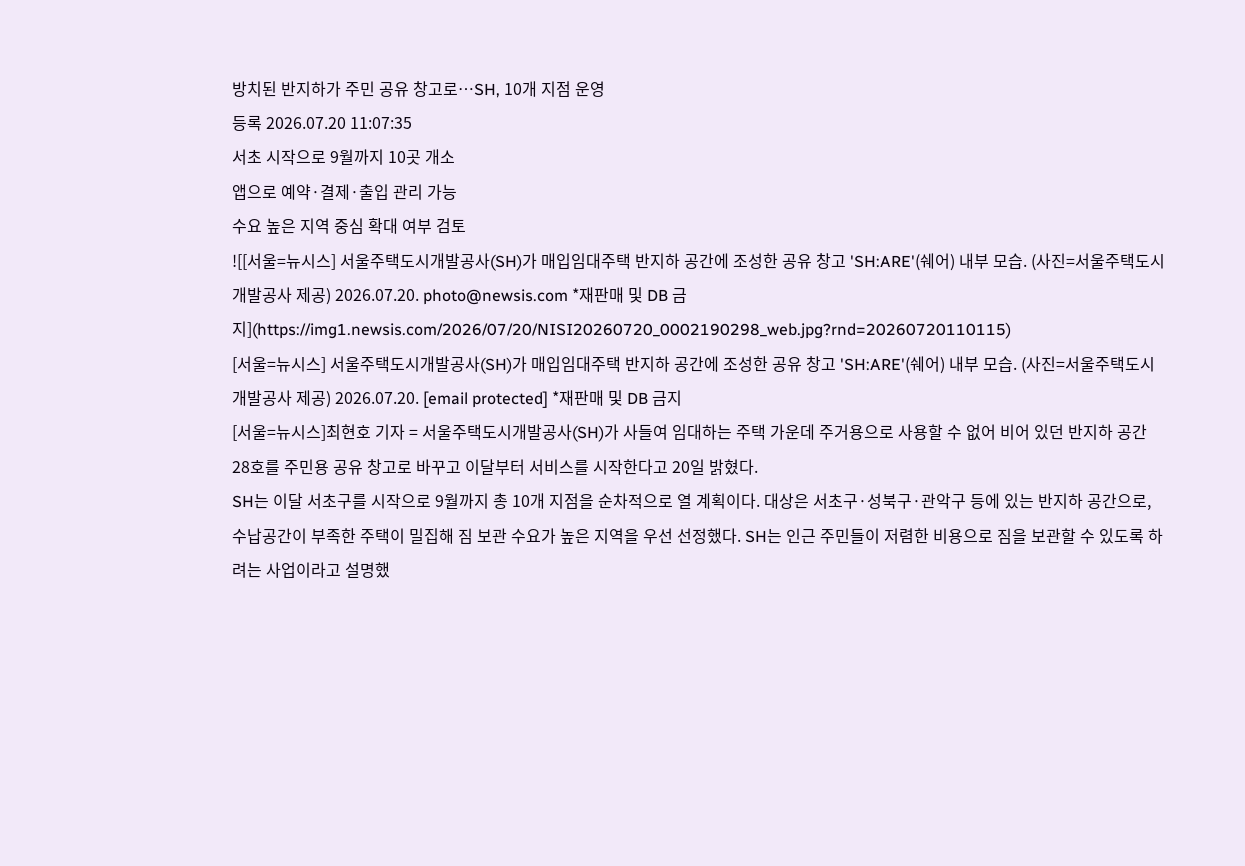방치된 반지하가 주민 공유 창고로…SH, 10개 지점 운영
등록 2026.07.20 11:07:35
서초 시작으로 9월까지 10곳 개소
앱으로 예약·결제·출입 관리 가능
수요 높은 지역 중심 확대 여부 검토
![[서울=뉴시스] 서울주택도시개발공사(SH)가 매입임대주택 반지하 공간에 조성한 공유 창고 'SH:ARE'(쉐어) 내부 모습. (사진=서울주택도시개발공사 제공) 2026.07.20. photo@newsis.com *재판매 및 DB 금지](https://img1.newsis.com/2026/07/20/NISI20260720_0002190298_web.jpg?rnd=20260720110115)
[서울=뉴시스] 서울주택도시개발공사(SH)가 매입임대주택 반지하 공간에 조성한 공유 창고 'SH:ARE'(쉐어) 내부 모습. (사진=서울주택도시개발공사 제공) 2026.07.20. [email protected] *재판매 및 DB 금지
[서울=뉴시스]최현호 기자 = 서울주택도시개발공사(SH)가 사들여 임대하는 주택 가운데 주거용으로 사용할 수 없어 비어 있던 반지하 공간 28호를 주민용 공유 창고로 바꾸고 이달부터 서비스를 시작한다고 20일 밝혔다.
SH는 이달 서초구를 시작으로 9월까지 총 10개 지점을 순차적으로 열 계획이다. 대상은 서초구·성북구·관악구 등에 있는 반지하 공간으로, 수납공간이 부족한 주택이 밀집해 짐 보관 수요가 높은 지역을 우선 선정했다. SH는 인근 주민들이 저렴한 비용으로 짐을 보관할 수 있도록 하려는 사업이라고 설명했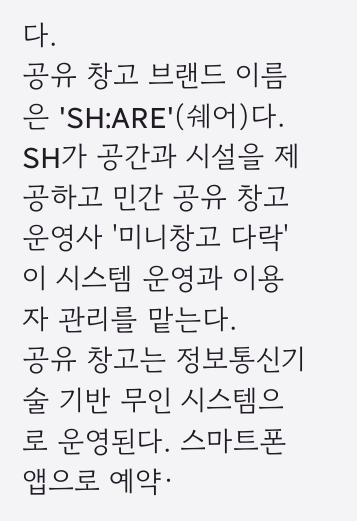다.
공유 창고 브랜드 이름은 'SH:ARE'(쉐어)다. SH가 공간과 시설을 제공하고 민간 공유 창고 운영사 '미니창고 다락'이 시스템 운영과 이용자 관리를 맡는다.
공유 창고는 정보통신기술 기반 무인 시스템으로 운영된다. 스마트폰 앱으로 예약·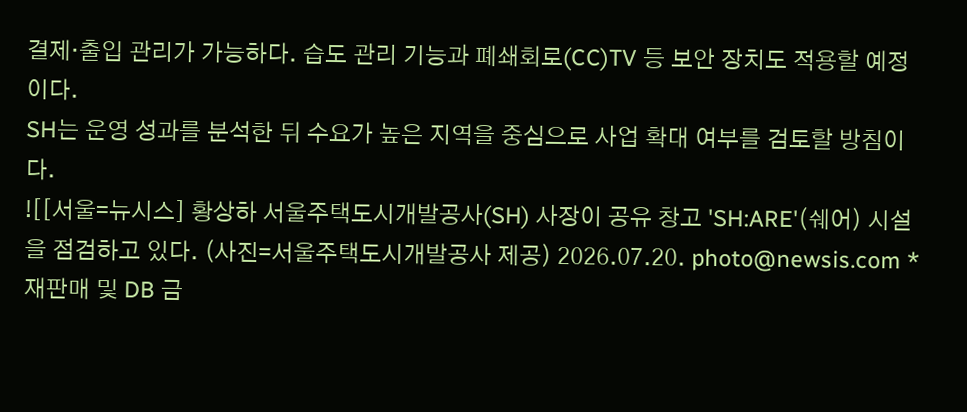결제·출입 관리가 가능하다. 습도 관리 기능과 폐쇄회로(CC)TV 등 보안 장치도 적용할 예정이다.
SH는 운영 성과를 분석한 뒤 수요가 높은 지역을 중심으로 사업 확대 여부를 검토할 방침이다.
![[서울=뉴시스] 황상하 서울주택도시개발공사(SH) 사장이 공유 창고 'SH:ARE'(쉐어) 시설을 점검하고 있다. (사진=서울주택도시개발공사 제공) 2026.07.20. photo@newsis.com *재판매 및 DB 금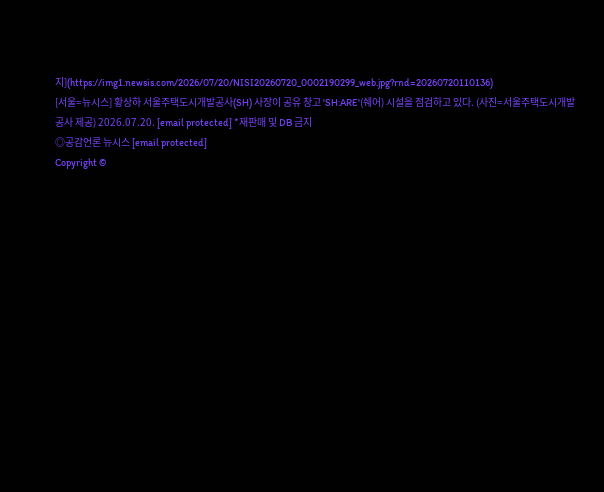지](https://img1.newsis.com/2026/07/20/NISI20260720_0002190299_web.jpg?rnd=20260720110136)
[서울=뉴시스] 황상하 서울주택도시개발공사(SH) 사장이 공유 창고 'SH:ARE'(쉐어) 시설을 점검하고 있다. (사진=서울주택도시개발공사 제공) 2026.07.20. [email protected] *재판매 및 DB 금지
◎공감언론 뉴시스 [email protected]
Copyright ©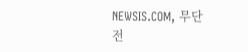NEWSIS.COM, 무단 전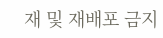재 및 재배포 금지